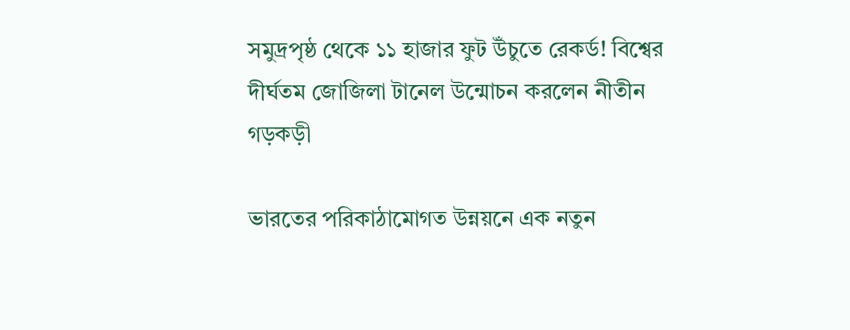সমুদ্রপৃষ্ঠ থেকে ১১ হাজার ফুট উঁচুতে রেকর্ড! বিশ্বের দীর্ঘতম জোজিলা টানেল উন্মোচন করলেন নীতীন গড়কড়ী

ভারতের পরিকাঠামোগত উন্নয়নে এক নতুন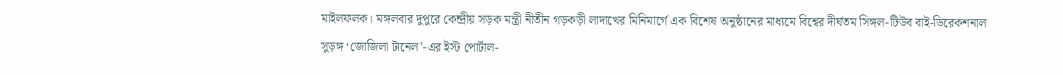মাইলফলক। মঙ্গলবার দুপুরে কেন্দ্রীয় সড়ক মন্ত্রী নীতীন গড়কড়ী লাদাখের মিনিমার্গে এক বিশেষ অনুষ্ঠানের মাধ্যমে বিশ্বের দীর্ঘতম সিঙ্গল-টিউব বাই-ডিরেকশনাল সুড়ঙ্গ ‘জোজিলা টানেল’-এর ইস্ট পোর্টাল-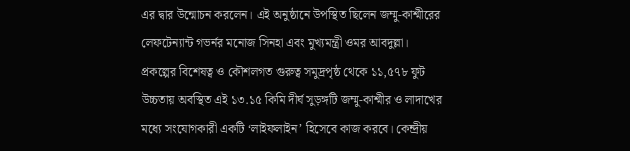এর দ্বার উন্মোচন করলেন। এই অনুষ্ঠানে উপস্থিত ছিলেন জম্মু-কাশ্মীরের লেফটেন্যান্ট গভর্নর মনোজ সিনহা এবং মুখ্যমন্ত্রী ওমর আবদুল্লা।
প্রকল্পের বিশেষত্ব ও কৌশলগত গুরুত্ব সমুদ্রপৃষ্ঠ থেকে ১১,৫৭৮ ফুট উচ্চতায় অবস্থিত এই ১৩.১৫ কিমি দীর্ঘ সুড়ঙ্গটি জম্মু-কাশ্মীর ও লাদাখের মধ্যে সংযোগকারী একটি ‘লাইফলাইন’ হিসেবে কাজ করবে। কেন্দ্রীয়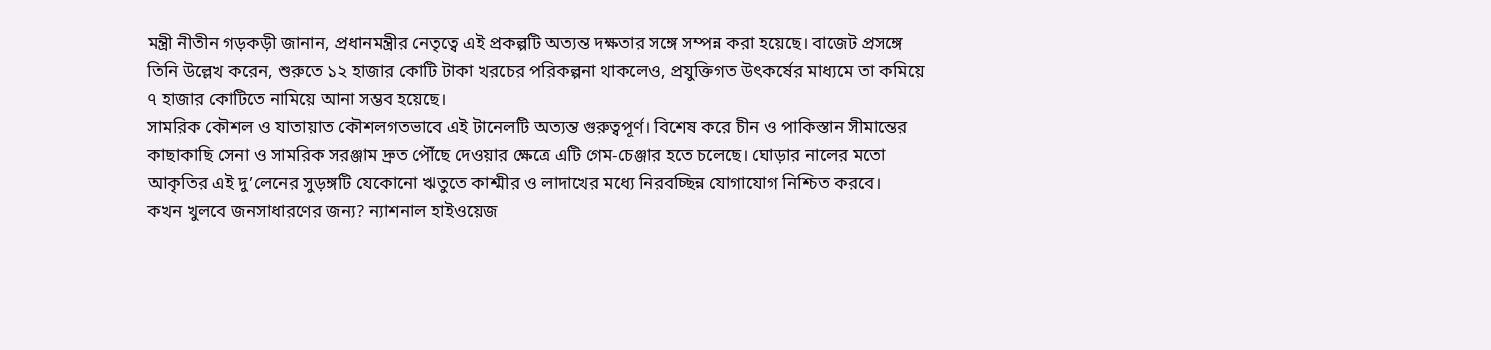মন্ত্রী নীতীন গড়কড়ী জানান, প্রধানমন্ত্রীর নেতৃত্বে এই প্রকল্পটি অত্যন্ত দক্ষতার সঙ্গে সম্পন্ন করা হয়েছে। বাজেট প্রসঙ্গে তিনি উল্লেখ করেন, শুরুতে ১২ হাজার কোটি টাকা খরচের পরিকল্পনা থাকলেও, প্রযুক্তিগত উৎকর্ষের মাধ্যমে তা কমিয়ে ৭ হাজার কোটিতে নামিয়ে আনা সম্ভব হয়েছে।
সামরিক কৌশল ও যাতায়াত কৌশলগতভাবে এই টানেলটি অত্যন্ত গুরুত্বপূর্ণ। বিশেষ করে চীন ও পাকিস্তান সীমান্তের কাছাকাছি সেনা ও সামরিক সরঞ্জাম দ্রুত পৌঁছে দেওয়ার ক্ষেত্রে এটি গেম-চেঞ্জার হতে চলেছে। ঘোড়ার নালের মতো আকৃতির এই দু’লেনের সুড়ঙ্গটি যেকোনো ঋতুতে কাশ্মীর ও লাদাখের মধ্যে নিরবচ্ছিন্ন যোগাযোগ নিশ্চিত করবে।
কখন খুলবে জনসাধারণের জন্য? ন্যাশনাল হাইওয়েজ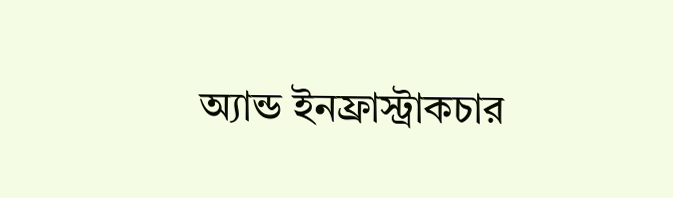অ্যান্ড ইনফ্রাস্ট্রাকচার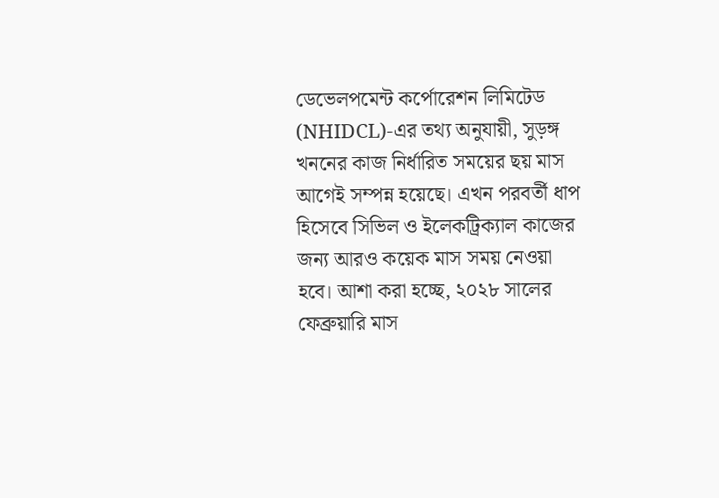ডেভেলপমেন্ট কর্পোরেশন লিমিটেড (NHIDCL)-এর তথ্য অনুযায়ী, সুড়ঙ্গ খননের কাজ নির্ধারিত সময়ের ছয় মাস আগেই সম্পন্ন হয়েছে। এখন পরবর্তী ধাপ হিসেবে সিভিল ও ইলেকট্রিক্যাল কাজের জন্য আরও কয়েক মাস সময় নেওয়া হবে। আশা করা হচ্ছে, ২০২৮ সালের ফেব্রুয়ারি মাস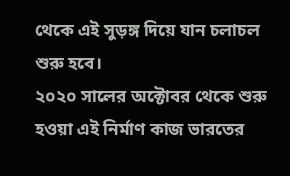থেকে এই সুড়ঙ্গ দিয়ে যান চলাচল শুরু হবে।
২০২০ সালের অক্টোবর থেকে শুরু হওয়া এই নির্মাণ কাজ ভারতের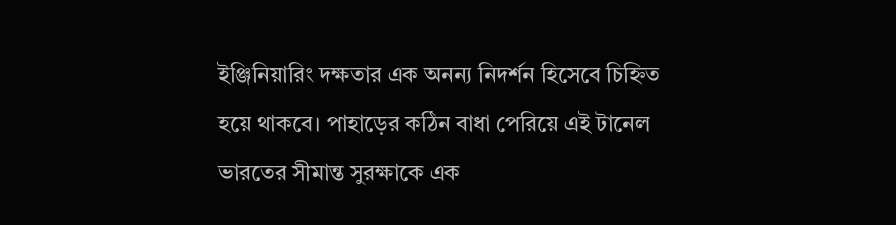ইঞ্জিনিয়ারিং দক্ষতার এক অনন্য নিদর্শন হিসেবে চিহ্নিত হয়ে থাকবে। পাহাড়ের কঠিন বাধা পেরিয়ে এই টানেল ভারতের সীমান্ত সুরক্ষাকে এক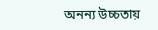অনন্য উচ্চতায়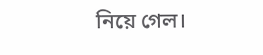নিয়ে গেল।